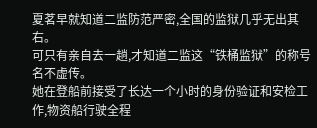夏茗早就知道二监防范严密,全国的监狱几乎无出其右。
可只有亲自去一趟,才知道二监这“铁桶监狱”的称号名不虚传。
她在登船前接受了长达一个小时的身份验证和安检工作,物资船行驶全程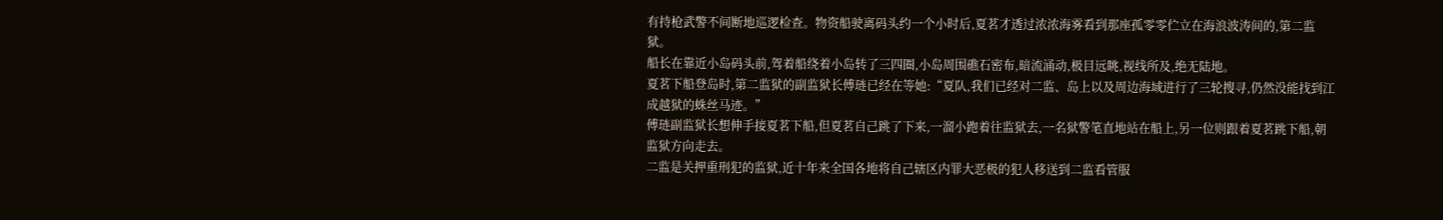有持枪武警不间断地巡逻检查。物资船驶离码头约一个小时后,夏茗才透过浓浓海雾看到那座孤零零伫立在海浪波涛间的,第二监狱。
船长在靠近小岛码头前,驾着船绕着小岛转了三四圈,小岛周围礁石密布,暗流涌动,极目远眺,视线所及,绝无陆地。
夏茗下船登岛时,第二监狱的副监狱长傅琏已经在等她:“夏队,我们已经对二监、岛上以及周边海域进行了三轮搜寻,仍然没能找到江成越狱的蛛丝马迹。”
傅琏副监狱长想伸手接夏茗下船,但夏茗自己跳了下来,一溜小跑着往监狱去,一名狱警笔直地站在船上,另一位则跟着夏茗跳下船,朝监狱方向走去。
二监是关押重刑犯的监狱,近十年来全国各地将自己辖区内罪大恶极的犯人移送到二监看管服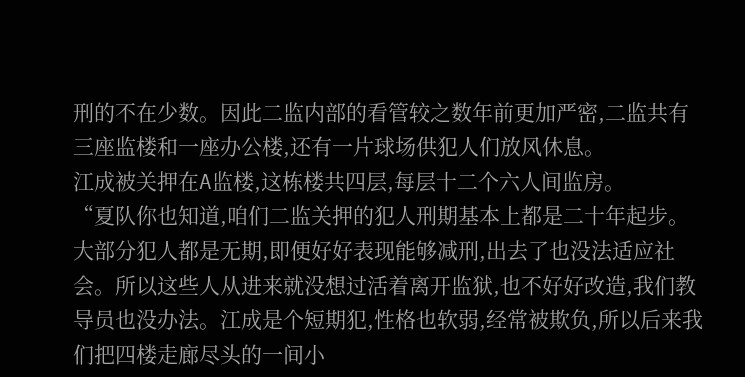刑的不在少数。因此二监内部的看管较之数年前更加严密,二监共有三座监楼和一座办公楼,还有一片球场供犯人们放风休息。
江成被关押在A监楼,这栋楼共四层,每层十二个六人间监房。
“夏队你也知道,咱们二监关押的犯人刑期基本上都是二十年起步。大部分犯人都是无期,即便好好表现能够减刑,出去了也没法适应社会。所以这些人从进来就没想过活着离开监狱,也不好好改造,我们教导员也没办法。江成是个短期犯,性格也软弱,经常被欺负,所以后来我们把四楼走廊尽头的一间小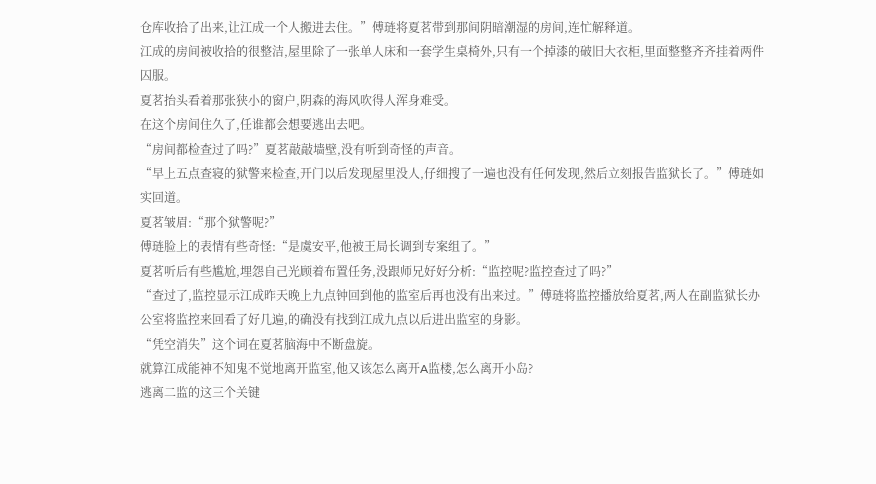仓库收拾了出来,让江成一个人搬进去住。”傅琏将夏茗带到那间阴暗潮湿的房间,连忙解释道。
江成的房间被收拾的很整洁,屋里除了一张单人床和一套学生桌椅外,只有一个掉漆的破旧大衣柜,里面整整齐齐挂着两件囚服。
夏茗抬头看着那张狭小的窗户,阴森的海风吹得人浑身难受。
在这个房间住久了,任谁都会想要逃出去吧。
“房间都检查过了吗?”夏茗敲敲墙壁,没有听到奇怪的声音。
“早上五点查寝的狱警来检查,开门以后发现屋里没人,仔细搜了一遍也没有任何发现,然后立刻报告监狱长了。”傅琏如实回道。
夏茗皱眉:“那个狱警呢?”
傅琏脸上的表情有些奇怪:“是虞安平,他被王局长调到专案组了。”
夏茗听后有些尴尬,埋怨自己光顾着布置任务,没跟师兄好好分析:“监控呢?监控查过了吗?”
“查过了,监控显示江成昨天晚上九点钟回到他的监室后再也没有出来过。”傅琏将监控播放给夏茗,两人在副监狱长办公室将监控来回看了好几遍,的确没有找到江成九点以后进出监室的身影。
“凭空消失”这个词在夏茗脑海中不断盘旋。
就算江成能神不知鬼不觉地离开监室,他又该怎么离开A监楼,怎么离开小岛?
逃离二监的这三个关键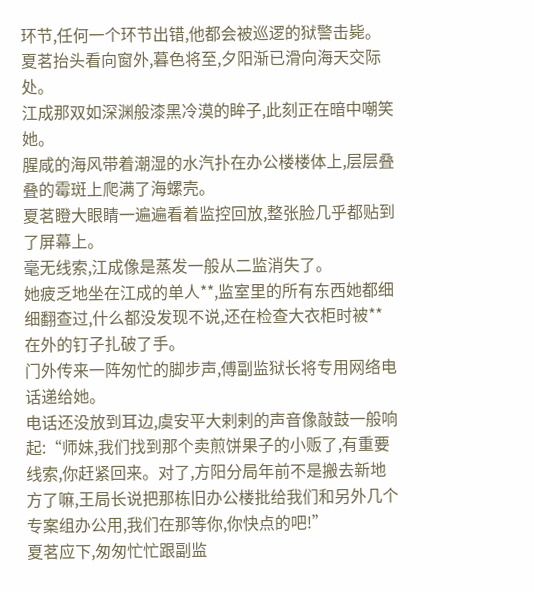环节,任何一个环节出错,他都会被巡逻的狱警击毙。
夏茗抬头看向窗外,暮色将至,夕阳渐已滑向海天交际处。
江成那双如深渊般漆黑冷漠的眸子,此刻正在暗中嘲笑她。
腥咸的海风带着潮湿的水汽扑在办公楼楼体上,层层叠叠的霉斑上爬满了海螺壳。
夏茗瞪大眼睛一遍遍看着监控回放,整张脸几乎都贴到了屏幕上。
毫无线索,江成像是蒸发一般从二监消失了。
她疲乏地坐在江成的单人**,监室里的所有东西她都细细翻查过,什么都没发现不说,还在检查大衣柜时被**在外的钉子扎破了手。
门外传来一阵匆忙的脚步声,傅副监狱长将专用网络电话递给她。
电话还没放到耳边,虞安平大剌剌的声音像敲鼓一般响起:“师妹,我们找到那个卖煎饼果子的小贩了,有重要线索,你赶紧回来。对了,方阳分局年前不是搬去新地方了嘛,王局长说把那栋旧办公楼批给我们和另外几个专案组办公用,我们在那等你,你快点的吧!”
夏茗应下,匆匆忙忙跟副监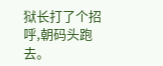狱长打了个招呼,朝码头跑去。